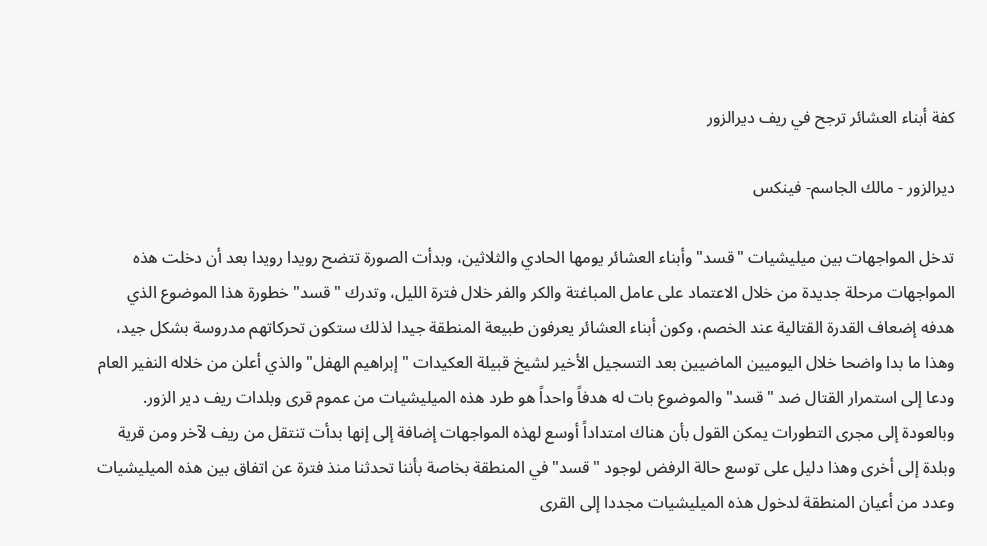كفة أبناء العشائر ترجح في ريف ديرالزور

ديرالزور - مالك الجاسم- فينكس

تدخل المواجهات بين ميليشيات "قسد" وأبناء العشائر يومها الحادي والثلاثين، وبدأت الصورة تتضح رويدا رويدا بعد أن دخلت هذه المواجهات مرحلة جديدة من خلال الاعتماد على عامل المباغتة والكر والفر خلال فترة الليل، وتدرك "قسد" خطورة هذا الموضوع الذي هدفه إضعاف القدرة القتالية عند الخصم، وكون أبناء العشائر يعرفون طبيعة المنطقة جيدا لذلك ستكون تحركاتهم مدروسة بشكل جيد، وهذا ما بدا واضحا خلال اليوميين الماضيين بعد التسجيل الأخير لشيخ قبيلة العكيدات "إبراهيم الهفل" والذي أعلن من خلاله النفير العام ودعا إلى استمرار القتال ضد "قسد" والموضوع بات له هدفاً واحداً هو طرد هذه الميليشيات من عموم قرى وبلدات ريف دير الزور.
وبالعودة إلى مجرى التطورات يمكن القول بأن هناك امتداداً أوسع لهذه المواجهات إضافة إلى إنها بدأت تنتقل من ريف لآخر ومن قرية وبلدة إلى أخرى وهذا دليل على توسع حالة الرفض لوجود "قسد" في المنطقة بخاصة بأننا تحدثنا منذ فترة عن اتفاق بين هذه الميليشيات وعدد من أعيان المنطقة لدخول هذه الميليشيات مجددا إلى القرى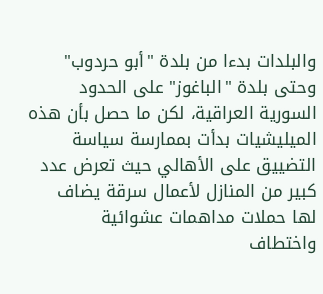والبلدات بدءا من بلدة "أبو حردوب" وحتى بلدة "الباغوز" على الحدود السورية العراقية، لكن ما حصل بأن هذه الميليشيات بدأت بممارسة سياسة التضييق على الأهالي حيث تعرض عدد كبير من المنازل لأعمال سرقة يضاف لها حملات مداهمات عشوائية واختطاف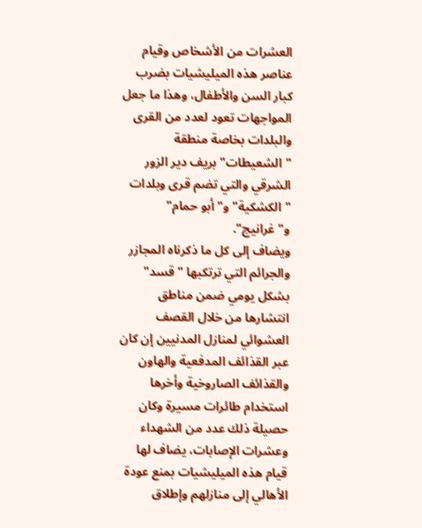العشرات من الأشخاص وقيام عناصر هذه الميليشيات بضرب كبار السن والأطفال، وهذا ما جعل المواجهات تعود لعدد من القرى والبلدات بخاصة منطقة "الشعيطات" بريف دير الزور الشرقي والتي تضم قرى وبلدات "الكشكية" و"أبو حمام" و"غرانيج".
ويضاف إلى كل ما ذكرناه المجازر والجرائم التي ترتكبها "قسد" بشكل يومي ضمن مناطق انتشارها من خلال القصف العشوائي لمنازل المدنيين إن كان عبر القذائف المدفعية والهاون والقذائف الصاروخية وأخرها استخدام طائرات مسيرة وكان حصيلة ذلك عدد من الشهداء وعشرات الإصابات، يضاف لها قيام هذه الميليشيات بمنع عودة الأهالي إلى منازلهم وإطلاق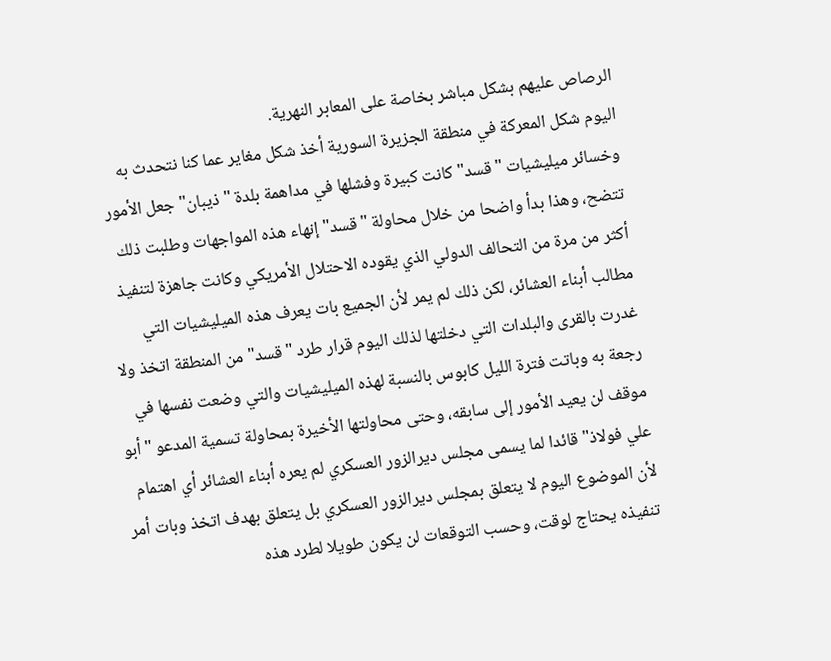الرصاص عليهم بشكل مباشر بخاصة على المعابر النهرية.
اليوم شكل المعركة في منطقة الجزيرة السورية أخذ شكل مغاير عما كنا نتحدث به وخسائر ميليشيات "قسد" كانت كبيرة وفشلها في مداهمة بلدة "ذيبان" جعل الأمور تتضح، وهذا بدأ واضحا من خلال محاولة "قسد" إنهاء هذه المواجهات وطلبت ذلك أكثر من مرة من التحالف الدولي الذي يقوده الاحتلال الأمريكي وكانت جاهزة لتنفيذ مطالب أبناء العشائر، لكن ذلك لم يمر لأن الجميع بات يعرف هذه الميليشيات التي غدرت بالقرى والبلدات التي دخلتها لذلك اليوم قرار طرد "قسد" من المنطقة اتخذ ولا رجعة به وباتت فترة الليل كابوس بالنسبة لهذه الميليشيات والتي وضعت نفسها في موقف لن يعيد الأمور إلى سابقه، وحتى محاولتها الأخيرة بمحاولة تسمية المدعو "أبو علي فولاذ" قائدا لما يسمى مجلس ديرالزور العسكري لم يعره أبناء العشائر أي اهتمام لأن الموضوع اليوم لا يتعلق بمجلس ديرالزور العسكري بل يتعلق بهدف اتخذ وبات أمر تنفيذه يحتاج لوقت، وحسب التوقعات لن يكون طويلا لطرد هذه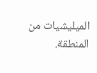الميليشيات من المنطقة.